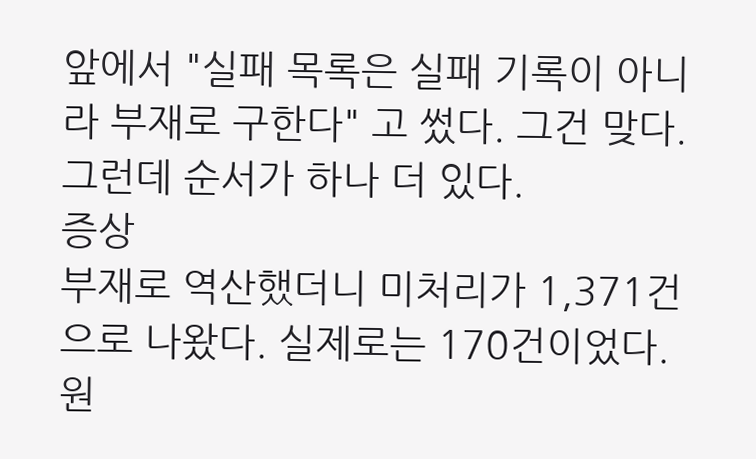앞에서 "실패 목록은 실패 기록이 아니라 부재로 구한다" 고 썼다. 그건 맞다. 그런데 순서가 하나 더 있다.
증상
부재로 역산했더니 미처리가 1,371건으로 나왔다. 실제로는 170건이었다.
원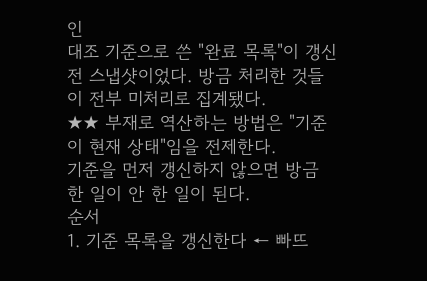인
대조 기준으로 쓴 "완료 목록"이 갱신 전 스냅샷이었다. 방금 처리한 것들이 전부 미처리로 집계됐다.
★★ 부재로 역산하는 방법은 "기준이 현재 상태"임을 전제한다.
기준을 먼저 갱신하지 않으면 방금 한 일이 안 한 일이 된다.
순서
1. 기준 목록을 갱신한다 ← 빠뜨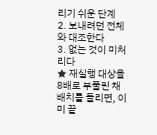리기 쉬운 단계
2. 보내려던 전체와 대조한다
3. 없는 것이 미처리다
★ 재실행 대상을 8배로 부풀린 채 배치를 돌리면, 이미 끝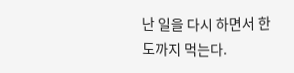난 일을 다시 하면서 한도까지 먹는다.